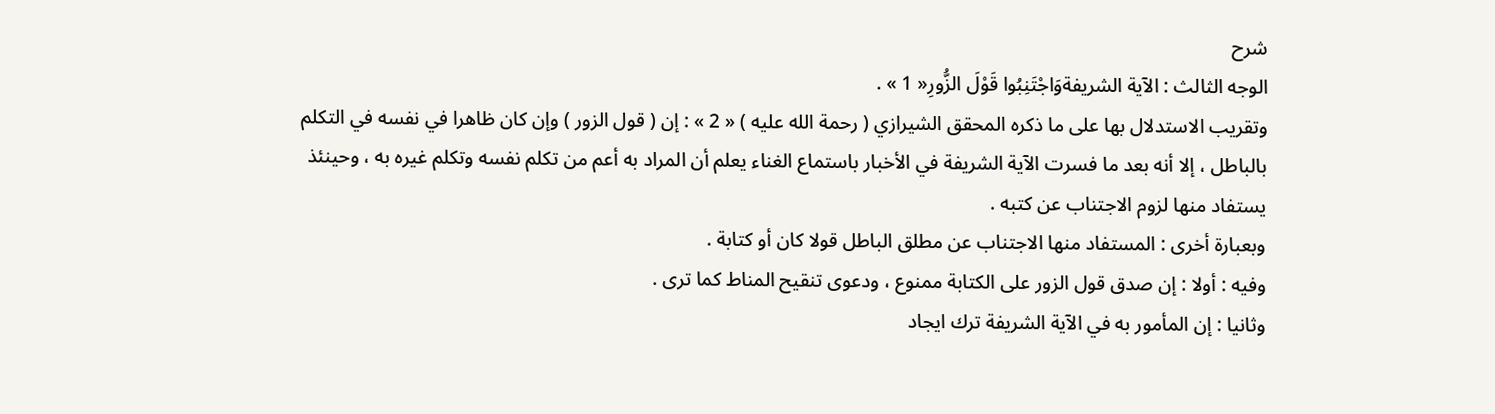شرح
الوجه الثالث : الآية الشريفةوَاجْتَنِبُوا قَوْلَ الزُّورِ« 1 » .
وتقريب الاستدلال بها على ما ذكره المحقق الشيرازي ( رحمة الله عليه ) « 2 » : إن ( قول الزور ) وإن كان ظاهرا في نفسه في التكلم بالباطل ، إلا أنه بعد ما فسرت الآية الشريفة في الأخبار باستماع الغناء يعلم أن المراد به أعم من تكلم نفسه وتكلم غيره به ، وحينئذ يستفاد منها لزوم الاجتناب عن كتبه .
وبعبارة أخرى : المستفاد منها الاجتناب عن مطلق الباطل قولا كان أو كتابة .
وفيه : أولا : إن صدق قول الزور على الكتابة ممنوع ، ودعوى تنقيح المناط كما ترى .
وثانيا : إن المأمور به في الآية الشريفة ترك ايجاد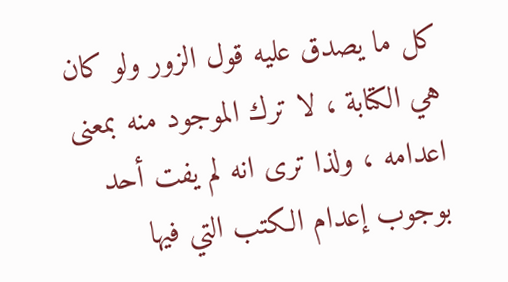كل ما يصدق عليه قول الزور ولو كان هي الكتابة ، لا ترك الموجود منه بمعنى اعدامه ، ولذا ترى انه لم يفت أحد بوجوب إعدام الكتب التي فيها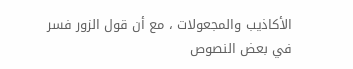الأكاذيب والمجعولات ، مع أن قول الزور فسر في بعض النصوص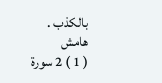بالكذب .
هامش
( 1 ) 2 سورة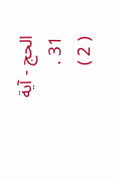الحج - آية 31 .
( 2 )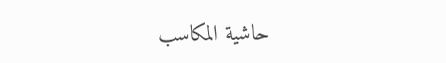حاشية المكاسب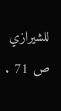للشيرازي ص 71 .